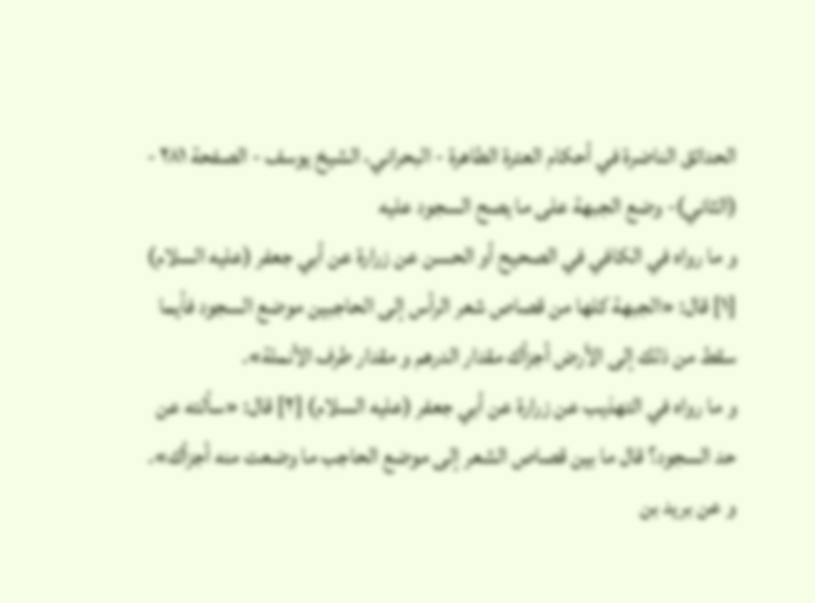الحدائق الناضرة في أحكام العترة الطاهرة - البحراني، الشيخ يوسف - الصفحة ٢٨١ - (الثاني)- وضع الجبهة على ما يصح السجود عليه
و ما رواه في الكافي في الصحيح أو الحسن عن زرارة عن أبي جعفر (عليه السلام) [١] قال: «الجبهة كلها من قصاص شعر الرأس إلى الحاجبين موضع السجود فأيما سقط من ذلك إلى الأرض أجزأك مقدار الدرهم و مقدار طرف الأنملة».
و ما رواه في التهذيب عن زرارة عن أبي جعفر (عليه السلام) [٢] قال: «سألته عن حد السجود؟ قال ما بين قصاص الشعر إلى موضع الحاجب ما وضعت منه أجزأك».
و عن بريد بن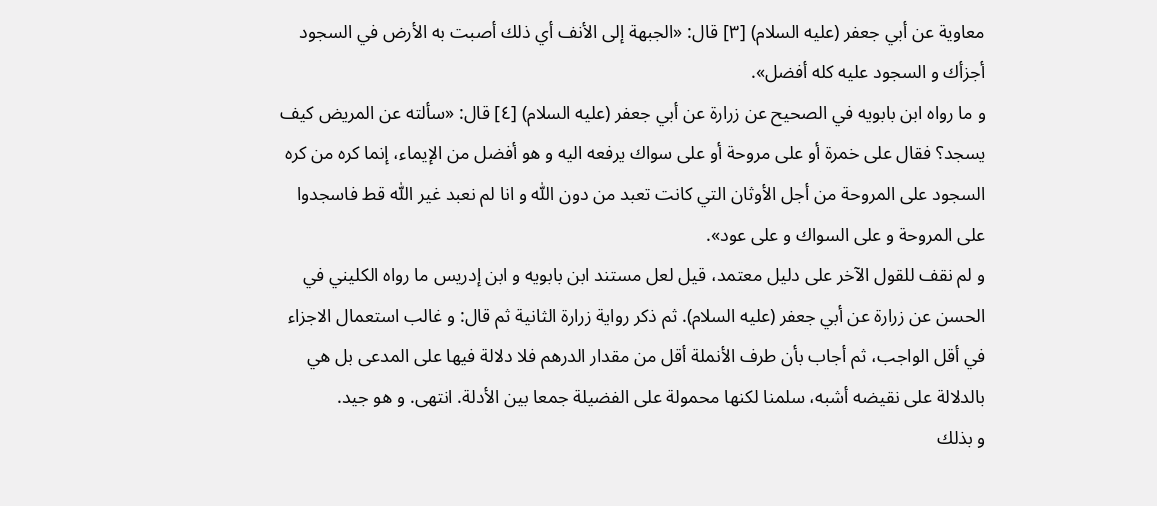معاوية عن أبي جعفر (عليه السلام) [٣] قال: «الجبهة إلى الأنف أي ذلك أصبت به الأرض في السجود أجزأك و السجود عليه كله أفضل».
و ما رواه ابن بابويه في الصحيح عن زرارة عن أبي جعفر (عليه السلام) [٤] قال: «سألته عن المريض كيف يسجد؟ فقال على خمرة أو على مروحة أو على سواك يرفعه اليه و هو أفضل من الإيماء، إنما كره من كره السجود على المروحة من أجل الأوثان التي كانت تعبد من دون اللّٰه و انا لم نعبد غير اللّٰه قط فاسجدوا على المروحة و على السواك و على عود».
و لم نقف للقول الآخر على دليل معتمد، قيل لعل مستند ابن بابويه و ابن إدريس ما رواه الكليني في الحسن عن زرارة عن أبي جعفر (عليه السلام). ثم ذكر رواية زرارة الثانية ثم قال: و غالب استعمال الاجزاء في أقل الواجب، ثم أجاب بأن طرف الأنملة أقل من مقدار الدرهم فلا دلالة فيها على المدعى بل هي بالدلالة على نقيضه أشبه، سلمنا لكنها محمولة على الفضيلة جمعا بين الأدلة. انتهى. و هو جيد.
و بذلك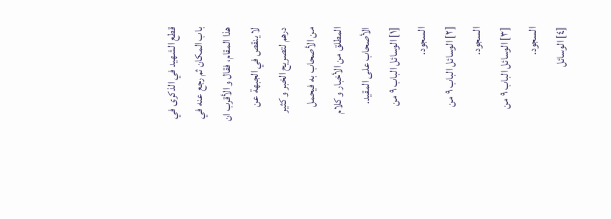قطع الشهيد في الذكرى في باب المكان ثم رجع عنه في هذا المقام، فقال و الأقرب ان لا ينقص في الجبهة عن درهم لتصريح الخبر و كثير من الأصحاب به فيحمل المطلق من الأخبار و كلام الأصحاب على المقيد.
[١] الوسائل الباب ٩ من السجود.
[٢] الوسائل الباب ٩ من السجود.
[٣] الوسائل الباب ٩ من السجود.
[٤] الوسائل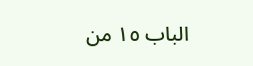الباب ١٥ من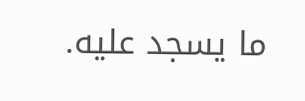ما يسجد عليه.